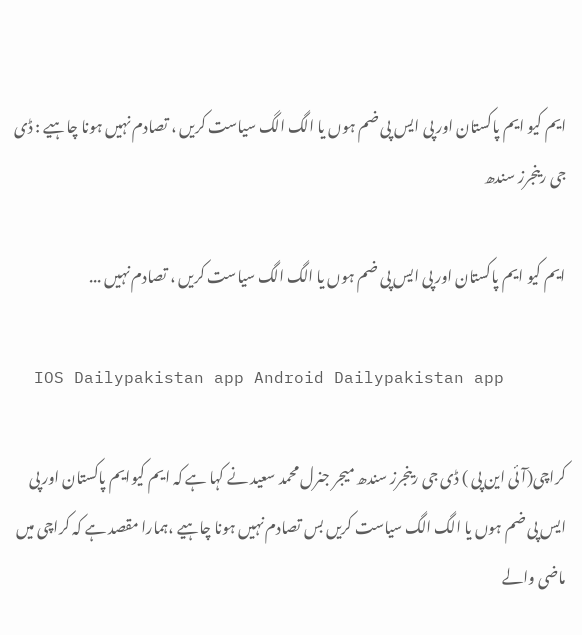ایم کیو ایم پاکستان اور پی ایس پی ضم ہوں یا الگ الگ سیاست کریں ، تصادم نہیں ہونا چاہیے : ڈی جی رینجرز سندھ

ایم کیو ایم پاکستان اور پی ایس پی ضم ہوں یا الگ الگ سیاست کریں ، تصادم نہیں ...

  IOS Dailypakistan app Android Dailypakistan app

کراچی(آئی این پی ) ڈی جی رینجرز سندھ میجر جنرل محمد سعید نے کہا ہے کہ ایم کیوایم پاکستان اور پی ایس پی ضم ہوں یا الگ الگ سیاست کریں بس تصادم نہیں ہونا چاہیے ،ہمارا مقصد ہے کہ کراچی میں ماضی والے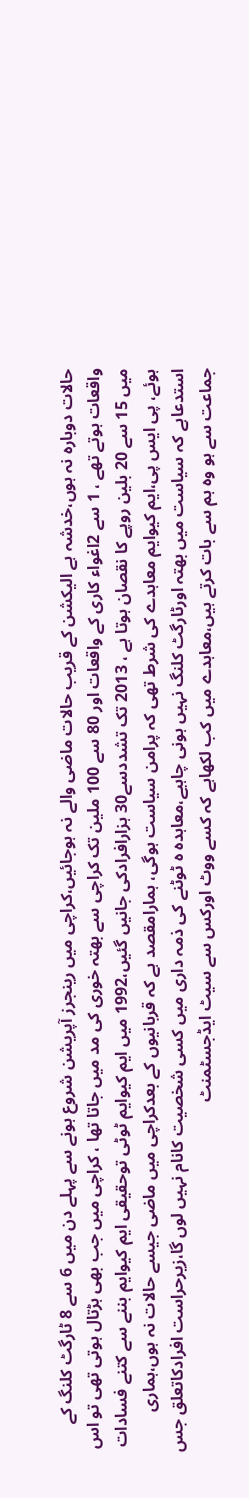حالات دوبارہ نہ ہوں،خدشہ ہے الیکشن کے قریب حالات ماضی والے نہ ہوجائیں،کراچی میں رینجرز آپریشن شروع ہونے سے پہلے دن میں 6 سے 8 ٹارگٹ کلنگ کے واقعات ہوتے تھے ، 1 سے 2اغواء کاری کے واقعات اور 80 سے 100 ملین تک کراچی سے بھتہ خوری کی مد میں جاتا تھا ، کراچی میں جب بھی ہڑتال ہوتی تھی تو اس میں 15 سے 20 بلین روپے کا نقصان ہوتا ہے ، 2013 تک تشددسے30 ہزارافرادکی جانیں گئیں،1992 میں ایم کیوایم ٹوٹی توحقیقی ایم کیوایم بننے سے کتنے فسادات ہوئے، پی ایس پی،ایم کیوایم معاہدے کی شرط تھی کہ پرامن سیاست ہوگی، ہمارامقصد ہے کہ قربانیوں کے بعدکراچی میں ماضی جیسے حالات نہ ہوں،ہماری استدعاہے کہ سیاست میں بھتہ اورٹارگٹ کلنگ نہیں ہونی چاہیے،معاہدہ ہ ٹوٹنے کی ذمہ داری میں کسی شخصیت کانام نہیں لوں گا،زیرحراست افرادکاتعلق جس جماعت سے ہو وہ ہم سے بات کرتے ہیں،معاہدے میں کب لکھاہے کہ کسے ووٹ اورکس سے سیٹ ایڈجسٹمنٹ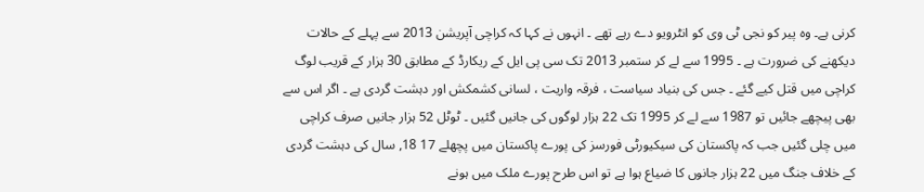کرنی ہے۔ وہ پیر کو نجی ٹی وی کو انٹرویو دے رہے تھے ۔ انہوں نے کہا کہ کراچی آپریشن 2013 سے پہلے کے حالات دیکھنے کی ضرورت ہے ۔ 1995 سے لے کر ستمبر 2013 تک سی پی ایل کے ریکارڈ کے مطابق 30 ہزار کے قریب لوگ کراچی میں قتل کیے گئے ۔ جس کی بنیاد سیاست ، فرقہ واریت ، لسانی کشمکش اور دہشت گردی ہے ۔ اگر اس سے بھی پیچھے جائیں تو 1987 سے لے کر 1995 تک 22 ہزار لوگوں کی جانیں گئیں ۔ ٹوٹل 52 ہزار جانیں صرف کراچی میں چلی گئیں جب کہ پاکستان کی سیکیورٹی فورسز کی پورے پاکستان میں پچھلے 17 18, سال کی دہشت گردی کے خلاف جنگ میں 22 ہزار جانوں کا ضیاع ہوا ہے تو اس طرح پورے ملک میں ہونے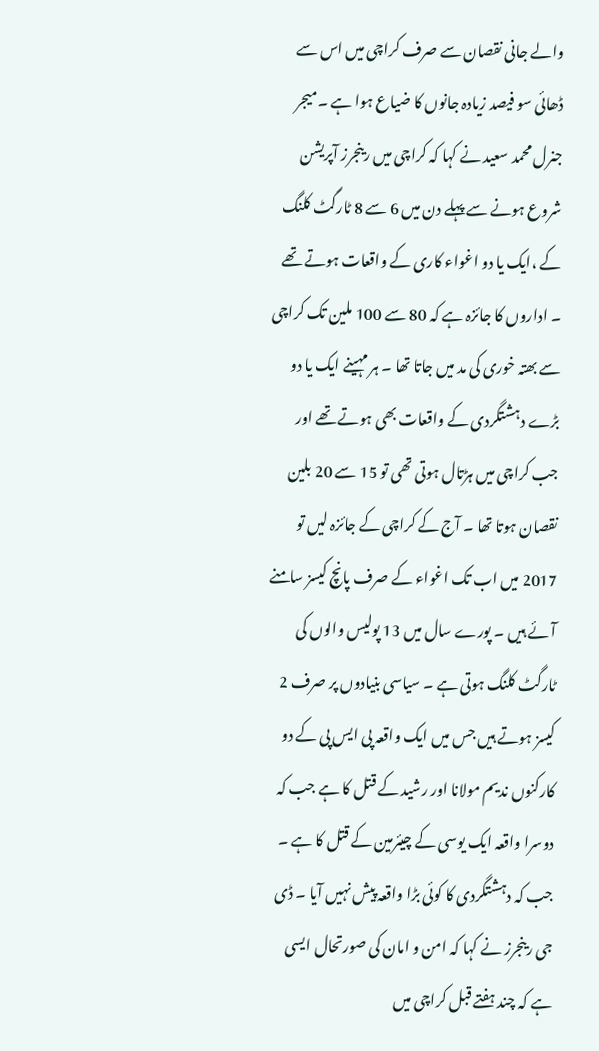والے جانی نقصان سے صرف کراچی میں اس سے ڈھائی سو فیصد زیادہ جانوں کا ضیاع ہوا ہے ۔میجر جنرل محمد سعید نے کہا کہ کراچی میں رینجرز آپریشن شروع ہونے سے پہلے دن میں 6 سے 8 ٹارگٹ کلنگ کے ،ایک یا دو اغواء کاری کے واقعات ہوتے تھے ۔ اداروں کا جائزہ ہے کہ 80 سے 100 ملین تک کراچی سے بھتہ خوری کی مد میں جاتا تھا ۔ ہر مہینے ایک یا دو بڑے دہشتگردی کے واقعات بھی ہوتے تھے اور جب کراچی میں ہڑتال ہوتی تھی تو 15 سے 20 بلین نقصان ہوتا تھا ۔ آج کے کراچی کے جائزہ لیں تو 2017 میں اب تک اغواء کے صرف پانچ کیسز سامنے آئے ہیں ۔ پورے سال میں 13 پولیس والوں کی ٹارگٹ کلنگ ہوتی ہے ۔ سیاسی بنیادوں پر صرف 2 کیسز ہوتے ہیں جس میں ایک واقعہ پی ایس پی کے دو کارکنوں ندیم مولانا اور رشید کے قتل کا ہے جب کہ دوسرا واقعہ ایک یوسی کے چیئرمین کے قتل کا ہے ۔ جب کہ دہشتگردی کا کوئی بڑا واقعہ پیش نہیں آیا ۔ ڈی جی رینجرز نے کہا کہ امن و امان کی صورتحال ایسی ہے کہ چند ہفتے قبل کراچی میں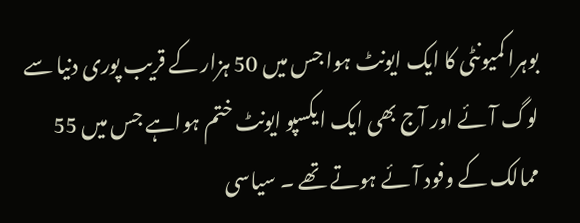بوہرا کمیونٹی کا ایک ایونٹ ہوا جس میں 50 ہزار کے قریب پوری دنیا سے لوگ آئے اور آج بھی ایک ایکسپو ایونٹ ختم ہواہے جس میں 55 ممالک کے وفود آئے ہوتے تھے ۔ سیاسی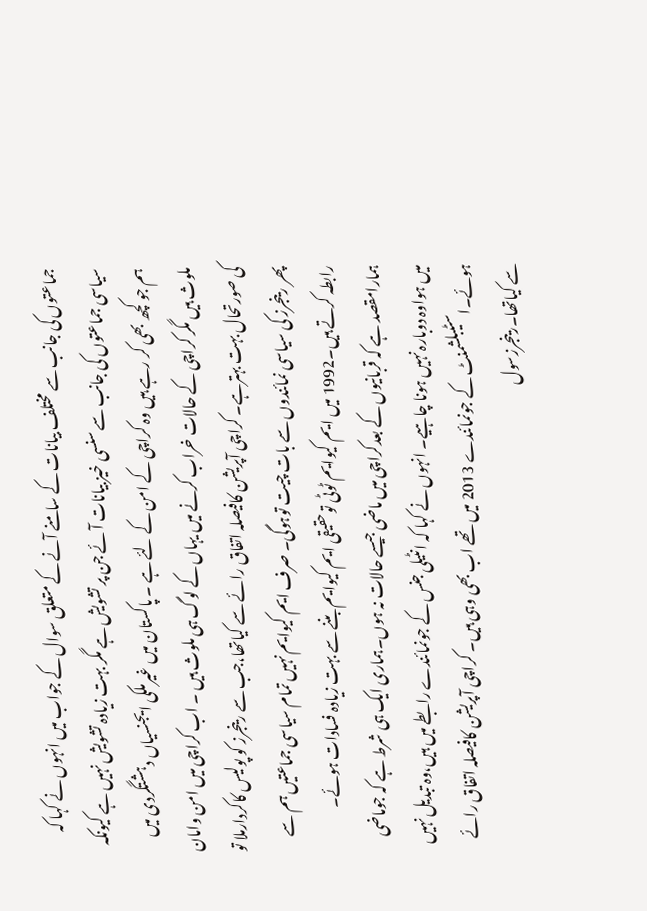جماعتوں کی جانب سے مختلف بیانات کے سامنے آنے کے متعلق سوال کے جواب میں انہوں نے کہا کہ سیاسی جماعتوں کی جانب سے سنسی خیز بیانات آئے جن پر تشویش ہے مگر بہت زیادہ تشویش نہیں ہے کیونکہ ہم جو کچھ بھی کر رہے ہیں وہ کراچی کے امن کے لئے ہے ۔ پاکستان میں غیرملکی ایجنسیاں دہشتگردی میں ملوث ہیں مگر کراچی کے حالات خراب کرنے میں یہاں کے لوگ ہی ملوث ہیں ۔ اب کراچی میں امن وامان کی صورتحال بہت بہترہے۔ کراچی آپریشن کافیصلہ اتفاق رائے سے کیاتھا،جب سے رینجرز کو پولیس کاکردارملا تو پھر رینجرز کی سیاسی نمائندوں سے بات چیت توہوگی۔ صرف ایم کیوایم نہیں تمام سیاسی جماعتیں ہم سے رابطہ کرتے ہیں۔1992 میں ایم کیوایم ٹوٹی توحقیقی ایم کیوایم بننے سے بہت زیادہ فسادات ہوئے۔ ہمارامقصد ہے کہ قربانیوں کے بعدکراچی میں ماضی جیسے حالات نہ ہوں۔ہماری ایک ہی شرط ہے کہ جوماضی میں ہواوہ دوبارہ نہیں ہونا چاہیے۔ انہوں نے کہا کہ انٹیلی جنس کے جونمائندے رابطے میں ہیں،وہ تبدیل نہیں ہوئے۔اسٹیبلشمنٹ کے جونمائندے 2013 میں تھے اب بھی وہی ہیں۔ کراچی آپریشن کافیصلہ اتفاق رائے سے کیاتھا۔رینجرزسول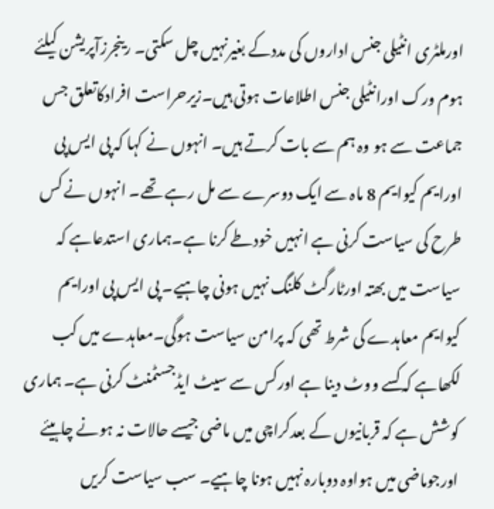اورملٹری انٹیلی جنس اداروں کی مددکے بغیرنہیں چل سکتی۔ رینجرزآپریشن کیلئے ہوم ورک اورانٹیلی جنس اطلاعات ہوتی ہیں۔زیرحراست افرادکاتعلق جس جماعت سے ہو وہ ہم سے بات کرتے ہیں۔ انہوں نے کہا کہ پی ایس پی اورایم کیوایم 8 ماہ سے ایک دوسرے سے مل رہے تھے۔ انہوں نے کس طرح کی سیاست کرنی ہے انہیں خودطے کرنا ہے۔ہماری استدعاہے کہ سیاست میں بھتہ اورٹارگٹ کلنگ نہیں ہونی چاہیے۔ پی ایس پی اورایم کیوایم معاہدے کی شرط تھی کہ پرامن سیاست ہوگی۔معاہدے میں کب لکھاہے کہ کسے ووٹ دینا ہے اورکس سے سیٹ ایڈجسٹمنٹ کرنی ہے۔ ہماری کوشش ہے کہ قربانیوں کے بعدکراچی میں ماضی جیسے حالات نہ ہونے چاہیئے اورجوماضی میں ہواوہ دوبارہ نہیں ہونا چاہیے۔ سب سیاست کریں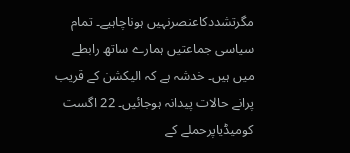مگرتشددکاعنصرنہیں ہوناچاہیے۔ تمام سیاسی جماعتیں ہمارے ساتھ رابطے میں ہیں۔ خدشہ ہے کہ الیکشن کے قریب پرانے حالات پیدانہ ہوجائیں۔ 22 اگست کومیڈیاپرحملے کے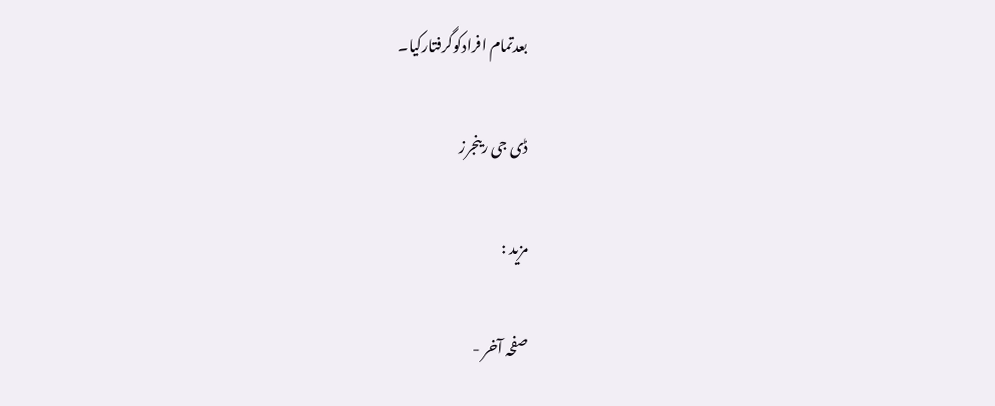بعدتمام افرادکوگرفتارکیا۔

ڈی جی رینجرز

مزید :

صفحہ آخر -